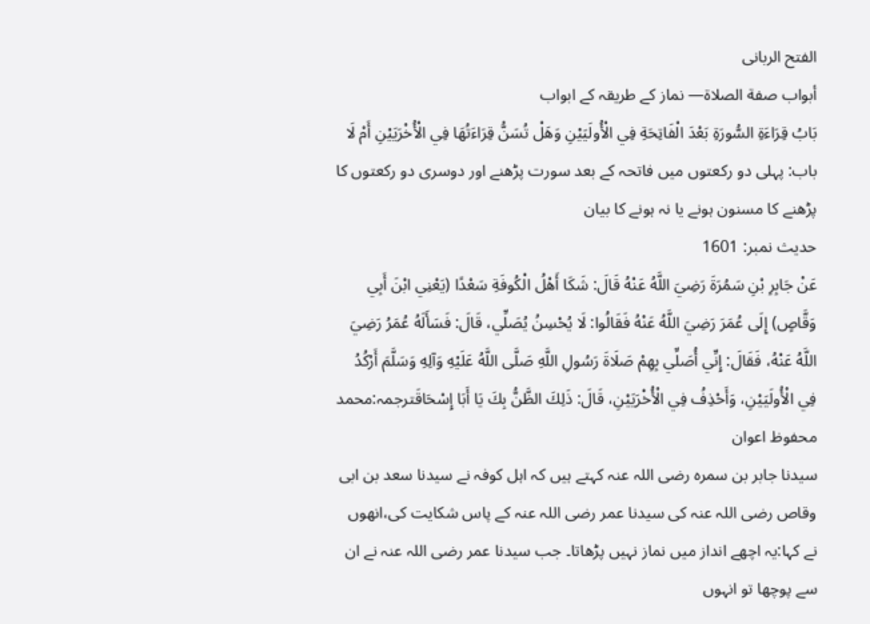الفتح الربانی
أبواب صفة الصلاة— نماز کے طریقہ کے ابواب
بَابُ قِرَاءَةِ السُّورَةِ بَعْدَ الْفَاتِحَةِ فِي الْأُولَيَيْنِ وَهَلْ تُسَنُّ قِرَاءَتُهَا فِي الْأُخْرَيَيْنِ أَمْ لَا باب: پہلی دو رکعتوں میں فاتحہ کے بعد سورت پڑھنے اور دوسری دو رکعتوں کا پڑھنے کا مسنون ہونے یا نہ ہونے کا بیان
حدیث نمبر: 1601
عَنْ جَابِرِ بْنِ سَمُرَةَ رَضِيَ اللَّهُ عَنْهُ قَالَ: شَكَا أَهْلُ الْكُوفَةِ سَعْدًا (يَعْنِي ابْنَ أَبِي وَقَّاصٍ) إِلَى عُمَرَ رَضِيَ اللَّهُ عَنْهُ فَقَالُوا: لَا يُحْسِنُ يُصَلِّي، قَالَ: فَسَأَلَهُ عُمَرُ رَضِيَ اللَّهُ عَنْهُ، فَقَالَ: إِنِّي أُصَلِّي بِهِمْ صَلَاةَ رَسُولِ اللَّهِ صَلَّى اللَّهُ عَلَيْهِ وَآلِهِ وَسَلَّمَ أَرْكُدُ فِي الْأُولَيَيْنِ، وَأَحْذِفُ فِي الْأُخْرَيَيْنِ، قَالَ: ذَلِكَ الظَّنُّ بِكَ يَا أَبَا إِسْحَاقَترجمہ:محمد محفوظ اعوان
سیدنا جابر بن سمرہ رضی اللہ عنہ کہتے ہیں کہ اہل کوفہ نے سیدنا سعد بن ابی وقاص رضی اللہ عنہ کی سیدنا عمر رضی اللہ عنہ کے پاس شکایت کی،انھوں نے کہا:یہ اچھے انداز میں نماز نہیں پڑھاتا۔ جب سیدنا عمر رضی اللہ عنہ نے ان سے پوچھا تو انہوں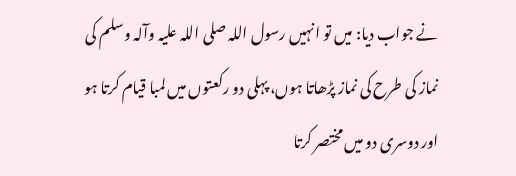نے جواب دیا: میں تو انہیں رسول اللہ صلی اللہ علیہ وآلہ وسلم کی نماز کی طرح کی نماز پڑھاتا ہوں، پہلی دو رکعتوں میں لمبا قیام کرتا ہو اور دوسری دو میں مختصر کرتا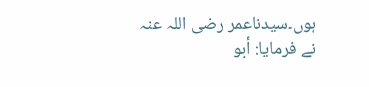ہوں۔سیدناعمر رضی اللہ عنہ نے فرمایا: أبو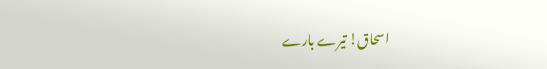اسحاق! تیرے بارے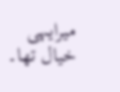میرایہی خیال تھا۔